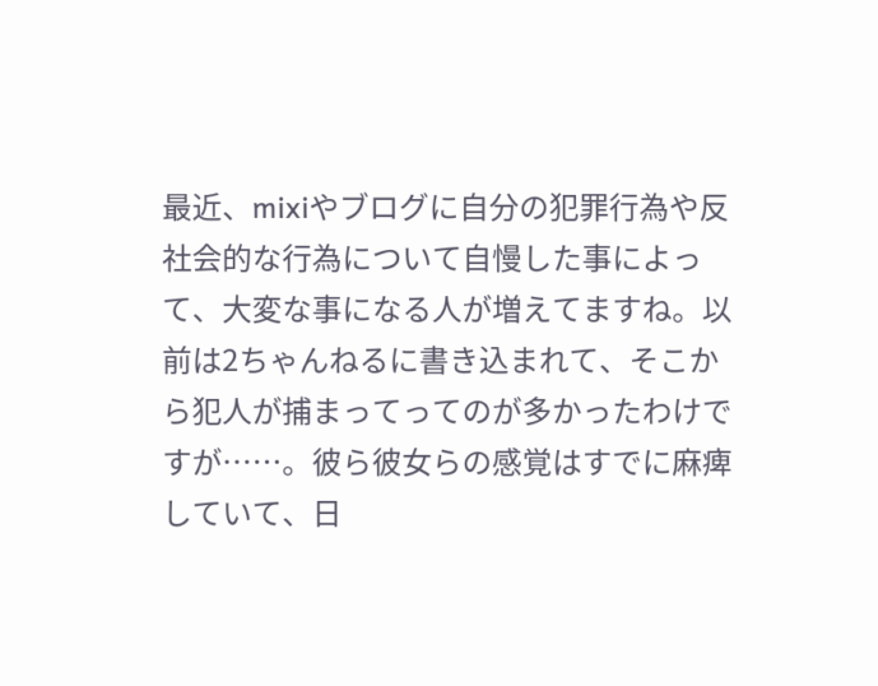最近、mixiやブログに自分の犯罪行為や反社会的な行為について自慢した事によって、大変な事になる人が増えてますね。以前は2ちゃんねるに書き込まれて、そこから犯人が捕まってってのが多かったわけですが……。彼ら彼女らの感覚はすでに麻痺していて、日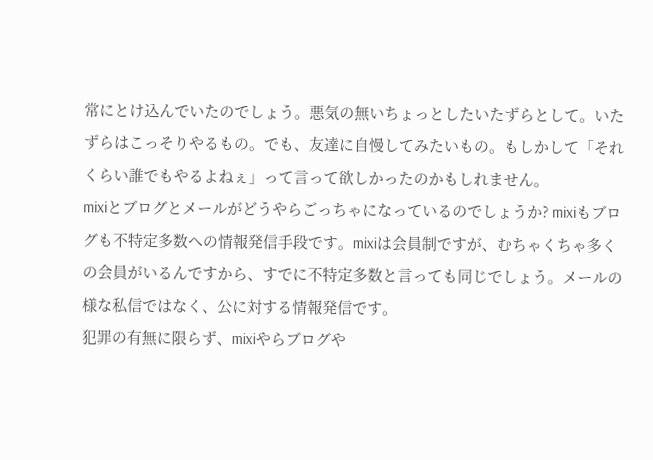常にとけ込んでいたのでしょう。悪気の無いちょっとしたいたずらとして。いたずらはこっそりやるもの。でも、友達に自慢してみたいもの。もしかして「それくらい誰でもやるよねぇ」って言って欲しかったのかもしれません。
mixiとブログとメールがどうやらごっちゃになっているのでしょうか? mixiもブログも不特定多数への情報発信手段です。mixiは会員制ですが、むちゃくちゃ多くの会員がいるんですから、すでに不特定多数と言っても同じでしょう。メールの様な私信ではなく、公に対する情報発信です。
犯罪の有無に限らず、mixiやらブログや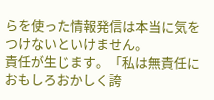らを使った情報発信は本当に気をつけないといけません。
責任が生じます。「私は無責任におもしろおかしく誇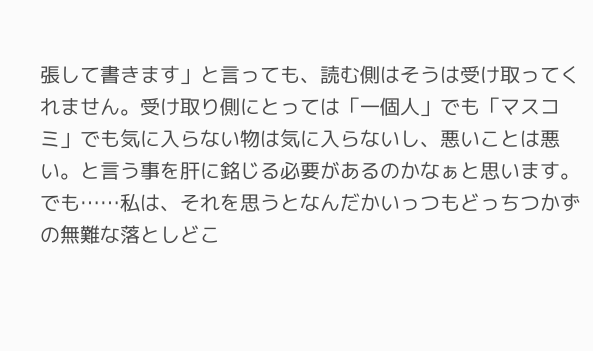張して書きます」と言っても、読む側はそうは受け取ってくれません。受け取り側にとっては「一個人」でも「マスコミ」でも気に入らない物は気に入らないし、悪いことは悪い。と言う事を肝に銘じる必要があるのかなぁと思います。
でも……私は、それを思うとなんだかいっつもどっちつかずの無難な落としどこ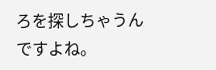ろを探しちゃうんですよね。